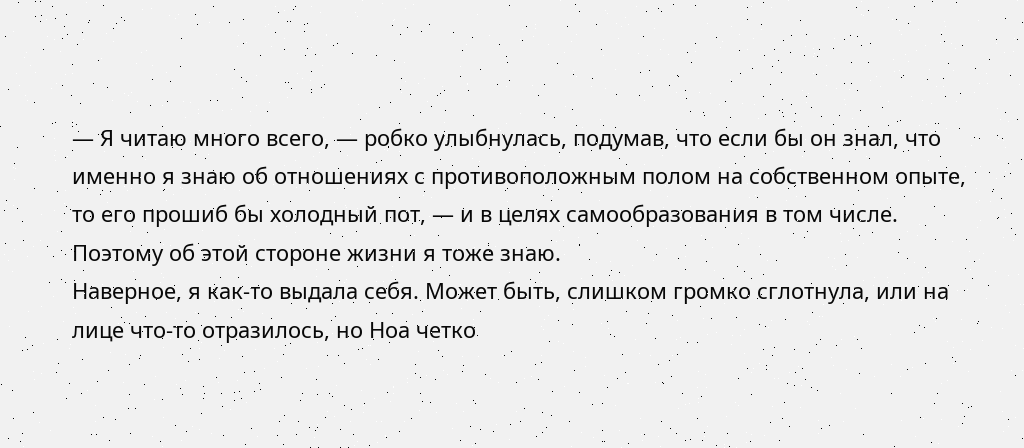— Я читаю много всего, — робко улыбнулась, подумав, что если бы он знал, что именно я знаю об отношениях с противоположным полом на собственном опыте, то его прошиб бы холодный пот, — и в целях самообразования в том числе. Поэтому об этой стороне жизни я тоже знаю.
Наверное, я как-то выдала себя. Может быть, слишком громко сглотнула, или на лице что-то отразилось, но Ноа четко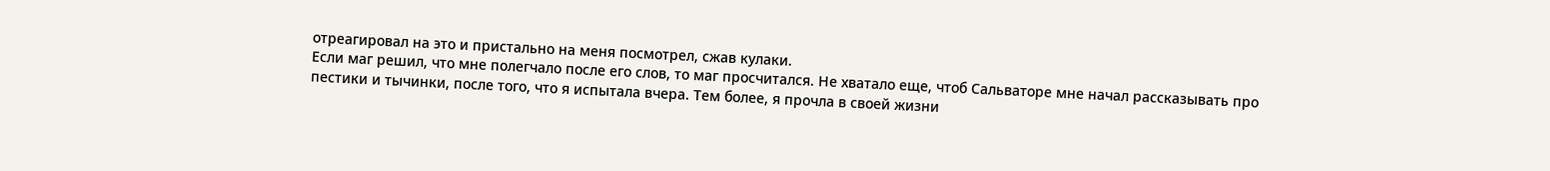отреагировал на это и пристально на меня посмотрел, сжав кулаки.
Если маг решил, что мне полегчало после его слов, то маг просчитался. Не хватало еще, чтоб Сальваторе мне начал рассказывать про пестики и тычинки, после того, что я испытала вчера. Тем более, я прочла в своей жизни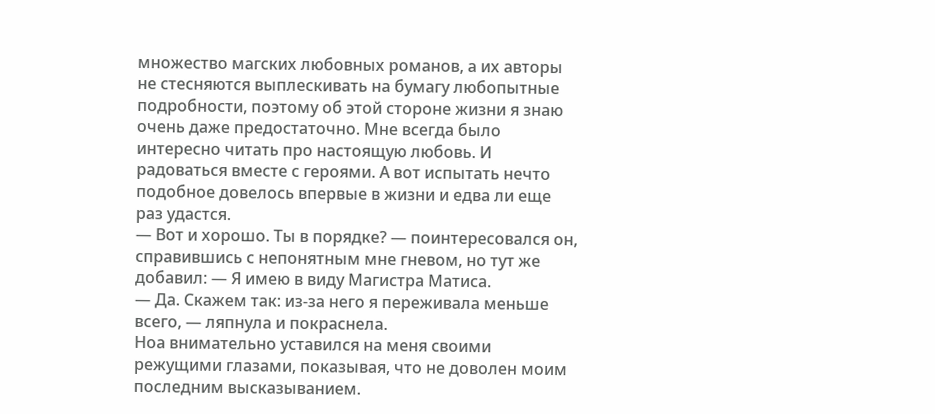множество магских любовных романов, а их авторы не стесняются выплескивать на бумагу любопытные подробности, поэтому об этой стороне жизни я знаю очень даже предостаточно. Мне всегда было интересно читать про настоящую любовь. И радоваться вместе с героями. А вот испытать нечто подобное довелось впервые в жизни и едва ли еще раз удастся.
— Вот и хорошо. Ты в порядке? — поинтересовался он, справившись с непонятным мне гневом, но тут же добавил: — Я имею в виду Магистра Матиса.
— Да. Скажем так: из-за него я переживала меньше всего, — ляпнула и покраснела.
Ноа внимательно уставился на меня своими режущими глазами, показывая, что не доволен моим последним высказыванием.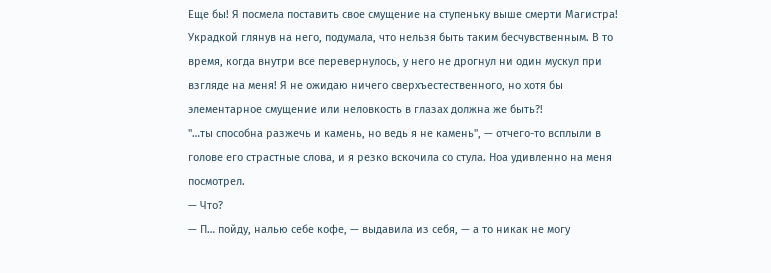Еще бы! Я посмела поставить свое смущение на ступеньку выше смерти Магистра! Украдкой глянув на него, подумала, что нельзя быть таким бесчувственным. В то время, когда внутри все перевернулось, у него не дрогнул ни один мускул при взгляде на меня! Я не ожидаю ничего сверхъестественного, но хотя бы элементарное смущение или неловкость в глазах должна же быть?!
"…ты способна разжечь и камень, но ведь я не камень", — отчего-то всплыли в голове его страстные слова, и я резко вскочила со стула. Ноа удивленно на меня посмотрел.
— Что?
— П… пойду, налью себе кофе, — выдавила из себя, — а то никак не могу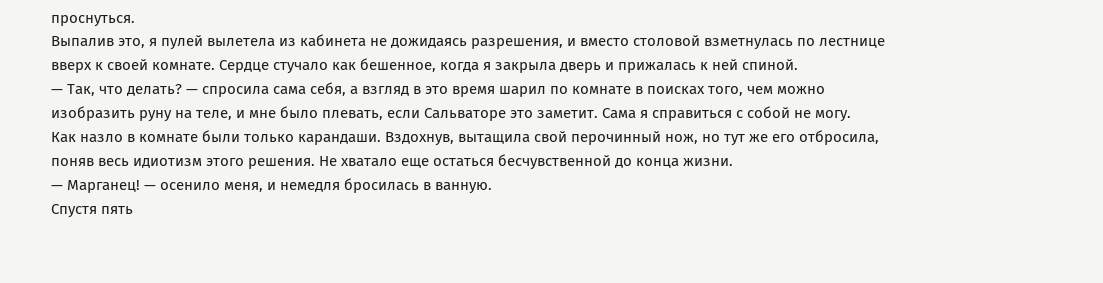проснуться.
Выпалив это, я пулей вылетела из кабинета не дожидаясь разрешения, и вместо столовой взметнулась по лестнице вверх к своей комнате. Сердце стучало как бешенное, когда я закрыла дверь и прижалась к ней спиной.
— Так, что делать? — спросила сама себя, а взгляд в это время шарил по комнате в поисках того, чем можно изобразить руну на теле, и мне было плевать, если Сальваторе это заметит. Сама я справиться с собой не могу.
Как назло в комнате были только карандаши. Вздохнув, вытащила свой перочинный нож, но тут же его отбросила, поняв весь идиотизм этого решения. Не хватало еще остаться бесчувственной до конца жизни.
— Марганец! — осенило меня, и немедля бросилась в ванную.
Спустя пять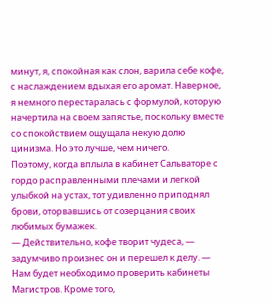минут, я, спокойная как слон, варила себе кофе, с наслаждением вдыхая его аромат. Наверное, я немного перестаралась с формулой, которую начертила на своем запястье, поскольку вместе со спокойствием ощущала некую долю цинизма. Но это лучше, чем ничего.
Поэтому, когда вплыла в кабинет Сальваторе с гордо расправленными плечами и легкой улыбкой на устах, тот удивленно приподнял брови, оторвавшись от созерцания своих любимых бумажек.
— Действительно, кофе творит чудеса, — задумчиво произнес он и перешел к делу. — Нам будет необходимо проверить кабинеты Магистров. Кроме того,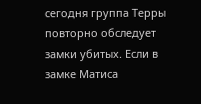сегодня группа Терры повторно обследует замки убитых. Если в замке Матиса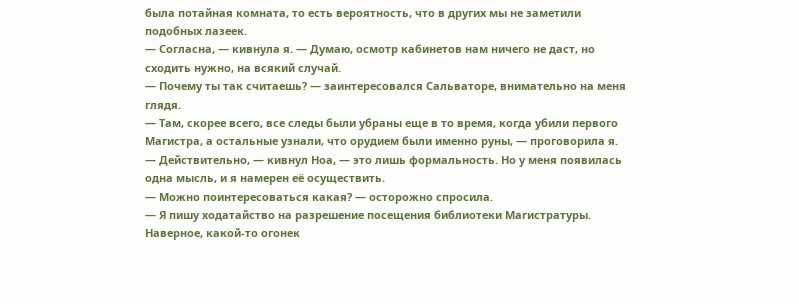была потайная комната, то есть вероятность, что в других мы не заметили подобных лазеек.
— Согласна, — кивнула я. — Думаю, осмотр кабинетов нам ничего не даст, но сходить нужно, на всякий случай.
— Почему ты так считаешь? — заинтересовался Сальваторе, внимательно на меня глядя.
— Там, скорее всего, все следы были убраны еще в то время, когда убили первого Магистра, а остальные узнали, что орудием были именно руны, — проговорила я.
— Действительно, — кивнул Ноа, — это лишь формальность. Но у меня появилась одна мысль, и я намерен её осуществить.
— Можно поинтересоваться какая? — осторожно спросила.
— Я пишу ходатайство на разрешение посещения библиотеки Магистратуры.
Наверное, какой-то огонек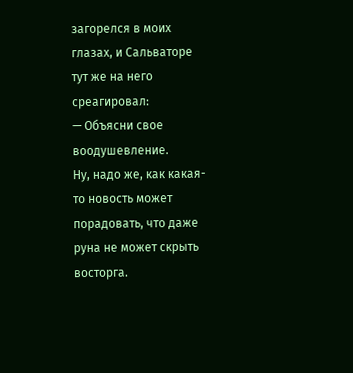загорелся в моих глазах, и Сальваторе тут же на него среагировал:
— Объясни свое воодушевление.
Ну, надо же, как какая-то новость может порадовать, что даже руна не может скрыть восторга.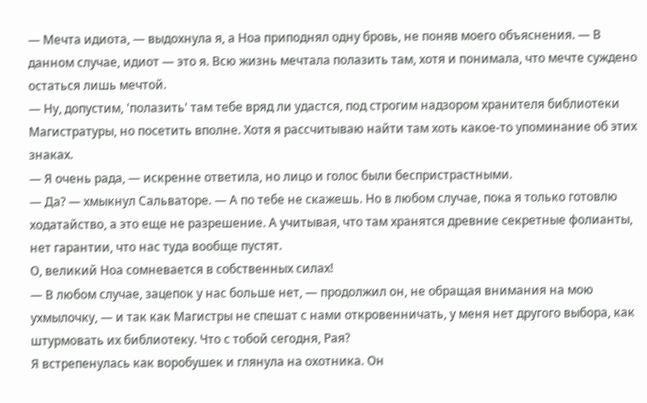— Мечта идиота, — выдохнула я, а Ноа приподнял одну бровь, не поняв моего объяснения. — В данном случае, идиот — это я. Всю жизнь мечтала полазить там, хотя и понимала, что мечте суждено остаться лишь мечтой.
— Ну, допустим, 'полазить' там тебе вряд ли удастся, под строгим надзором хранителя библиотеки Магистратуры, но посетить вполне. Хотя я рассчитываю найти там хоть какое-то упоминание об этих знаках.
— Я очень рада, — искренне ответила, но лицо и голос были беспристрастными.
— Да? — хмыкнул Сальваторе. — А по тебе не скажешь. Но в любом случае, пока я только готовлю ходатайство, а это еще не разрешение. А учитывая, что там хранятся древние секретные фолианты, нет гарантии, что нас туда вообще пустят.
О, великий Ноа сомневается в собственных силах!
— В любом случае, зацепок у нас больше нет, — продолжил он, не обращая внимания на мою ухмылочку, — и так как Магистры не спешат с нами откровенничать, у меня нет другого выбора, как штурмовать их библиотеку. Что с тобой сегодня, Рая?
Я встрепенулась как воробушек и глянула на охотника. Он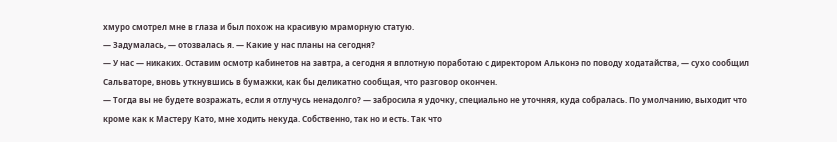хмуро смотрел мне в глаза и был похож на красивую мраморную статую.
— Задумалась, — отозвалась я. — Какие у нас планы на сегодня?
— У нас — никаких. Оставим осмотр кабинетов на завтра, а сегодня я вплотную поработаю с директором Альконэ по поводу ходатайства, — сухо сообщил Сальваторе, вновь уткнувшись в бумажки, как бы деликатно сообщая, что разговор окончен.
— Тогда вы не будете возражать, если я отлучусь ненадолго? — забросила я удочку, специально не уточняя, куда собралась. По умолчанию, выходит что кроме как к Мастеру Като, мне ходить некуда. Собственно, так но и есть. Так что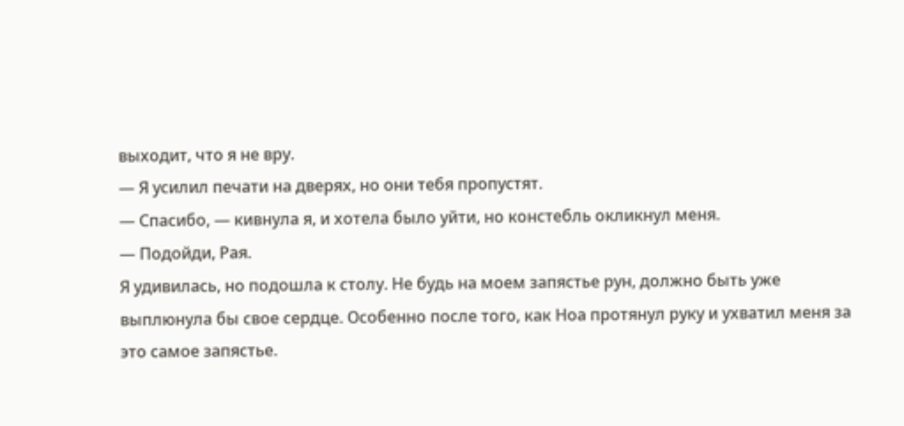выходит, что я не вру.
— Я усилил печати на дверях, но они тебя пропустят.
— Спасибо, — кивнула я, и хотела было уйти, но констебль окликнул меня.
— Подойди, Рая.
Я удивилась, но подошла к столу. Не будь на моем запястье рун, должно быть уже выплюнула бы свое сердце. Особенно после того, как Ноа протянул руку и ухватил меня за это самое запястье.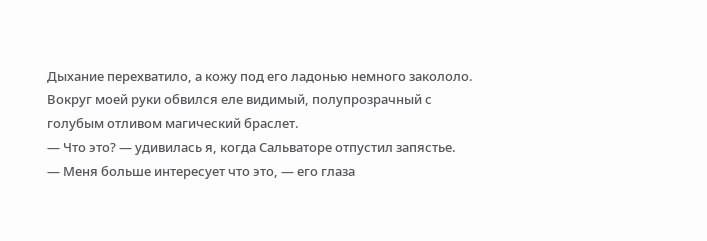Дыхание перехватило, а кожу под его ладонью немного закололо. Вокруг моей руки обвился еле видимый, полупрозрачный с голубым отливом магический браслет.
— Что это? — удивилась я, когда Сальваторе отпустил запястье.
— Меня больше интересует что это, — его глаза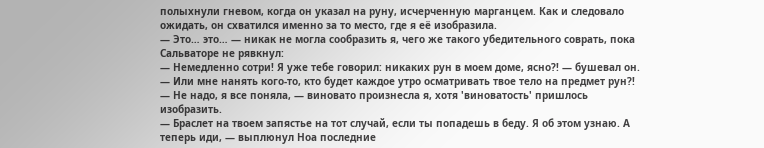полыхнули гневом, когда он указал на руну, исчерченную марганцем. Как и следовало ожидать, он схватился именно за то место, где я её изобразила.
— Это… это… — никак не могла сообразить я, чего же такого убедительного соврать, пока Сальваторе не рявкнул:
— Немедленно сотри! Я уже тебе говорил: никаких рун в моем доме, ясно?! — бушевал он. — Или мне нанять кого-то, кто будет каждое утро осматривать твое тело на предмет рун?!
— Не надо, я все поняла, — виновато произнесла я, хотя 'виноватость' пришлось изобразить.
— Браслет на твоем запястье на тот случай, если ты попадешь в беду. Я об этом узнаю. А теперь иди, — выплюнул Ноа последние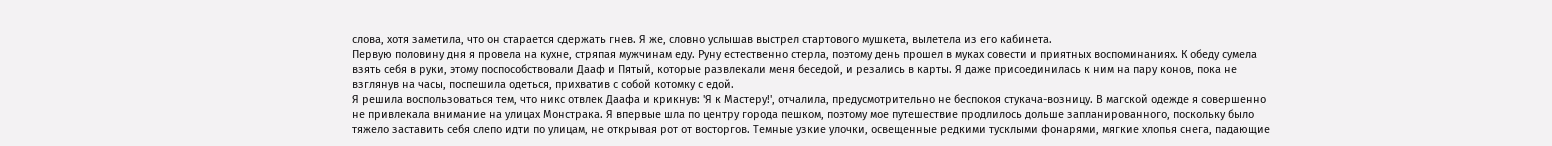слова, хотя заметила, что он старается сдержать гнев. Я же, словно услышав выстрел стартового мушкета, вылетела из его кабинета.
Первую половину дня я провела на кухне, стряпая мужчинам еду. Руну естественно стерла, поэтому день прошел в муках совести и приятных воспоминаниях. К обеду сумела взять себя в руки, этому поспособствовали Дааф и Пятый, которые развлекали меня беседой, и резались в карты. Я даже присоединилась к ним на пару конов, пока не взглянув на часы, поспешила одеться, прихватив с собой котомку с едой.
Я решила воспользоваться тем, что никс отвлек Даафа и крикнув: 'Я к Мастеру!', отчалила, предусмотрительно не беспокоя стукача-возницу. В магской одежде я совершенно не привлекала внимание на улицах Монстрака. Я впервые шла по центру города пешком, поэтому мое путешествие продлилось дольше запланированного, поскольку было тяжело заставить себя слепо идти по улицам, не открывая рот от восторгов. Темные узкие улочки, освещенные редкими тусклыми фонарями, мягкие хлопья снега, падающие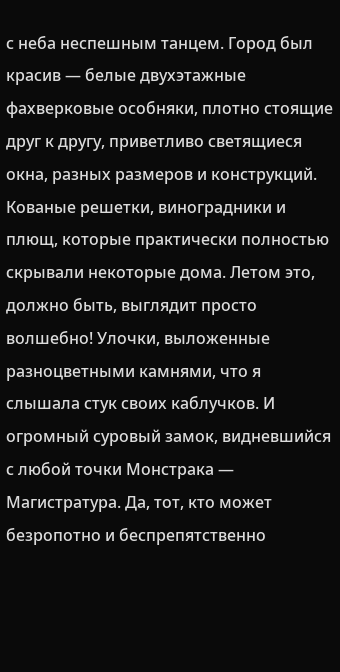с неба неспешным танцем. Город был красив — белые двухэтажные фахверковые особняки, плотно стоящие друг к другу, приветливо светящиеся окна, разных размеров и конструкций. Кованые решетки, виноградники и плющ, которые практически полностью скрывали некоторые дома. Летом это, должно быть, выглядит просто волшебно! Улочки, выложенные разноцветными камнями, что я слышала стук своих каблучков. И огромный суровый замок, видневшийся с любой точки Монстрака — Магистратура. Да, тот, кто может безропотно и беспрепятственно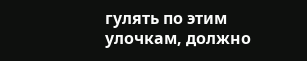гулять по этим улочкам, должно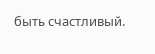быть счастливый.